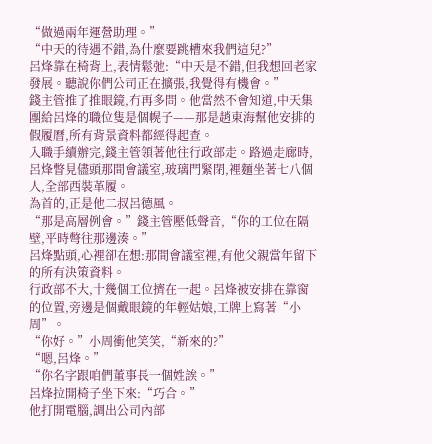“做過兩年運營助理。”
“中天的待遇不錯,為什麼要跳槽來我們這兒?”
呂烽靠在椅背上,表情鬆弛:“中天是不錯,但我想回老家發展。聽說你們公司正在擴張,我覺得有機會。”
錢主管推了推眼鏡,冇再多問。他當然不會知道,中天集團給呂烽的職位隻是個幌子——那是趙東海幫他安排的假履曆,所有背景資料都經得起查。
入職手續辦完,錢主管領著他往行政部走。路過走廊時,呂烽瞥見儘頭那間會議室,玻璃門緊閉,裡麵坐著七八個人,全部西裝革履。
為首的,正是他二叔呂德風。
“那是高層例會。”錢主管壓低聲音,“你的工位在隔壁,平時彆往那邊湊。”
呂烽點頭,心裡卻在想:那間會議室裡,有他父親當年留下的所有決策資料。
行政部不大,十幾個工位擠在一起。呂烽被安排在靠窗的位置,旁邊是個戴眼鏡的年輕姑娘,工牌上寫著“小周”。
“你好。”小周衝他笑笑,“新來的?”
“嗯,呂烽。”
“你名字跟咱們董事長一個姓誒。”
呂烽拉開椅子坐下來:“巧合。”
他打開電腦,調出公司內部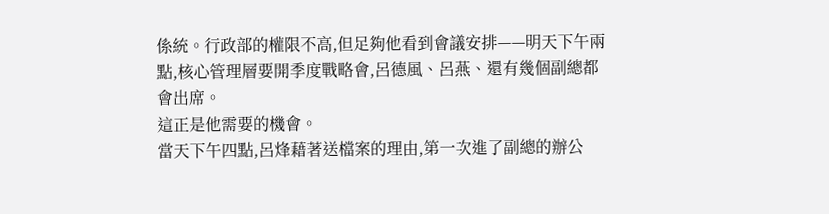係統。行政部的權限不高,但足夠他看到會議安排——明天下午兩點,核心管理層要開季度戰略會,呂德風、呂燕、還有幾個副總都會出席。
這正是他需要的機會。
當天下午四點,呂烽藉著送檔案的理由,第一次進了副總的辦公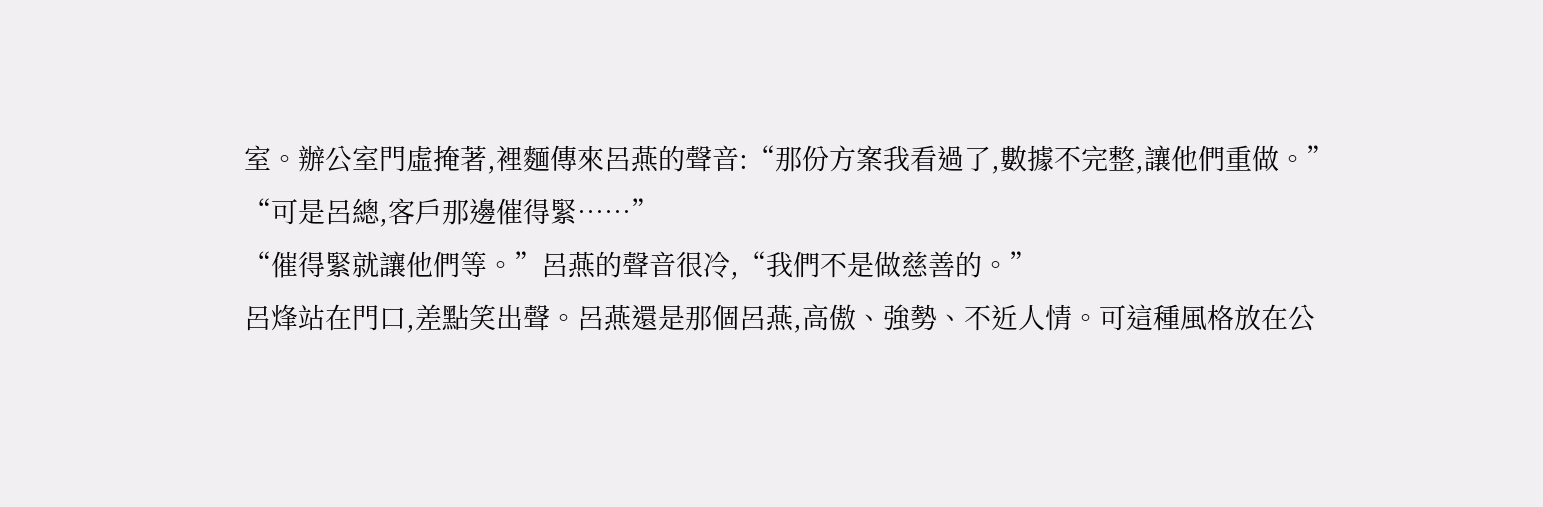室。辦公室門虛掩著,裡麵傳來呂燕的聲音:“那份方案我看過了,數據不完整,讓他們重做。”
“可是呂總,客戶那邊催得緊……”
“催得緊就讓他們等。”呂燕的聲音很冷,“我們不是做慈善的。”
呂烽站在門口,差點笑出聲。呂燕還是那個呂燕,高傲、強勢、不近人情。可這種風格放在公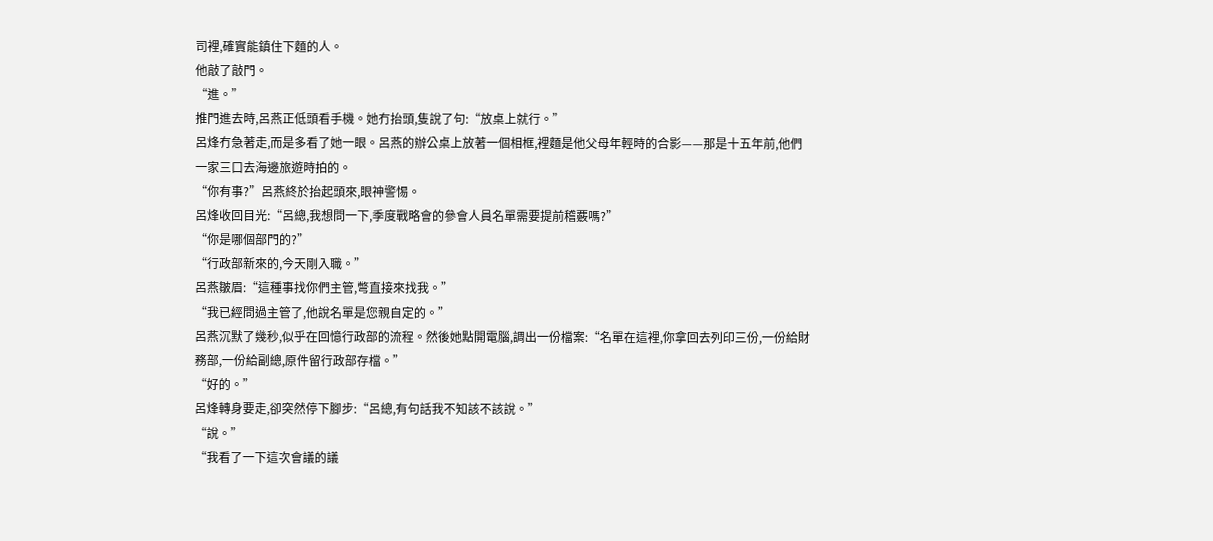司裡,確實能鎮住下麵的人。
他敲了敲門。
“進。”
推門進去時,呂燕正低頭看手機。她冇抬頭,隻說了句:“放桌上就行。”
呂烽冇急著走,而是多看了她一眼。呂燕的辦公桌上放著一個相框,裡麵是他父母年輕時的合影——那是十五年前,他們一家三口去海邊旅遊時拍的。
“你有事?”呂燕終於抬起頭來,眼神警惕。
呂烽收回目光:“呂總,我想問一下,季度戰略會的參會人員名單需要提前稽覈嗎?”
“你是哪個部門的?”
“行政部新來的,今天剛入職。”
呂燕皺眉:“這種事找你們主管,彆直接來找我。”
“我已經問過主管了,他說名單是您親自定的。”
呂燕沉默了幾秒,似乎在回憶行政部的流程。然後她點開電腦,調出一份檔案:“名單在這裡,你拿回去列印三份,一份給財務部,一份給副總,原件留行政部存檔。”
“好的。”
呂烽轉身要走,卻突然停下腳步:“呂總,有句話我不知該不該說。”
“說。”
“我看了一下這次會議的議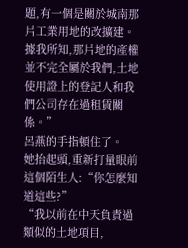題,有一個是關於城南那片工業用地的改擴建。據我所知,那片地的產權並不完全屬於我們,土地使用證上的登記人和我們公司存在過租賃關係。”
呂燕的手指頓住了。
她抬起頭,重新打量眼前這個陌生人:“你怎麼知道這些?”
“我以前在中天負責過類似的土地項目,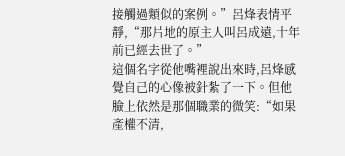接觸過類似的案例。”呂烽表情平靜,“那片地的原主人叫呂成遠,十年前已經去世了。”
這個名字從他嘴裡說出來時,呂烽感覺自己的心像被針紮了一下。但他臉上依然是那個職業的微笑:“如果產權不清,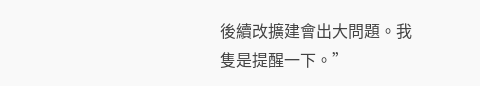後續改擴建會出大問題。我隻是提醒一下。”